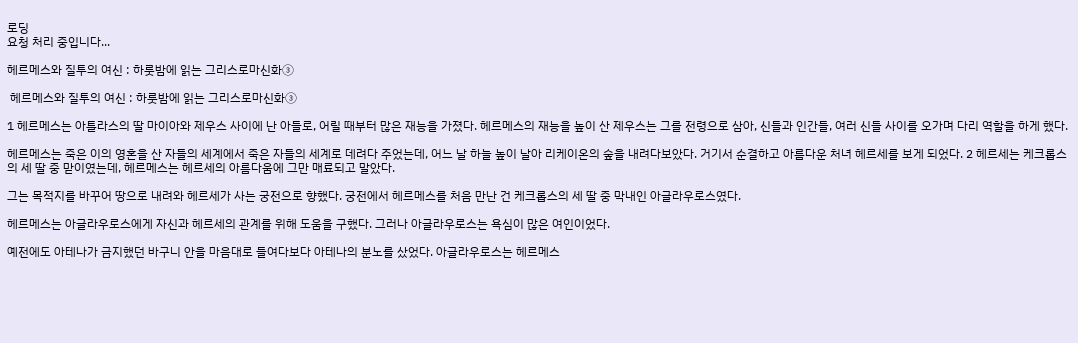로딩
요청 처리 중입니다...

헤르메스와 질투의 여신 : 하룻밤에 읽는 그리스로마신화③

 헤르메스와 질투의 여신 : 하룻밤에 읽는 그리스로마신화③

1 헤르메스는 아틀라스의 딸 마이아와 제우스 사이에 난 아들로, 어릴 때부터 많은 재능을 가졌다. 헤르메스의 재능을 높이 산 제우스는 그를 전령으로 삼아, 신들과 인간들, 여러 신들 사이를 오가며 다리 역할을 하게 했다.

헤르메스는 죽은 이의 영혼을 산 자들의 세계에서 죽은 자들의 세계로 데려다 주었는데, 어느 날 하늘 높이 날아 리케이온의 숲을 내려다보았다. 거기서 순결하고 아름다운 처녀 헤르세를 보게 되었다. 2 헤르세는 케크롭스의 세 딸 중 맏이였는데, 헤르메스는 헤르세의 아름다움에 그만 매료되고 말았다.

그는 목적지를 바꾸어 땅으로 내려와 헤르세가 사는 궁전으로 향했다. 궁전에서 헤르메스를 처음 만난 건 케크롭스의 세 딸 중 막내인 아글라우로스였다.

헤르메스는 아글라우로스에게 자신과 헤르세의 관계를 위해 도움을 구했다. 그러나 아글라우로스는 욕심이 많은 여인이었다.

예전에도 아테나가 금지했던 바구니 안을 마음대로 들여다보다 아테나의 분노를 샀었다. 아글라우로스는 헤르메스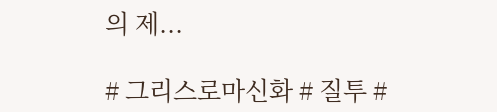의 제...

# 그리스로마신화 # 질투 #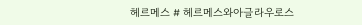헤르메스 # 헤르메스와아글라우로스